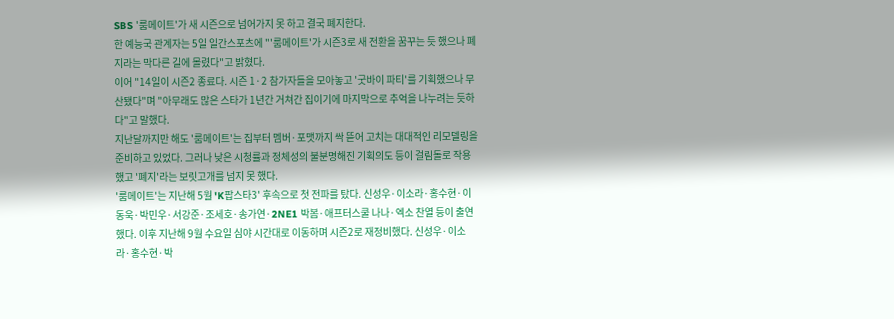SBS '룸메이트'가 새 시즌으로 넘어가지 못 하고 결국 폐지한다.
한 예능국 관계자는 5일 일간스포츠에 "'룸메이트'가 시즌3로 새 전환을 꿈꾸는 듯 했으나 폐지라는 막다른 길에 몰렸다"고 밝혔다.
이어 "14일이 시즌2 종료다. 시즌 1·2 참가자들을 모아놓고 '굿바이 파티'를 기획했으나 무산됐다"며 "아무래도 많은 스타가 1년간 거쳐간 집이기에 마지막으로 추억을 나누려는 듯하다"고 말했다.
지난달까지만 해도 '룸메이트'는 집부터 멤버·포맷까지 싹 뜯어 고치는 대대적인 리모델링을 준비하고 있었다. 그러나 낮은 시청률과 정체성의 불분명해진 기획의도 등이 걸림돌로 작용했고 '폐지'라는 보릿고개를 넘지 못 했다.
'룸메이트'는 지난해 5월 'K팝스타3' 후속으로 첫 전파를 탔다. 신성우·이소라·홍수현·이동욱·박민우·서강준·조세호·송가연·2NE1 박봄·애프터스쿨 나나·엑소 찬열 등이 출연했다. 이후 지난해 9월 수요일 심야 시간대로 이동하며 시즌2로 재정비했다. 신성우·이소라·홍수현·박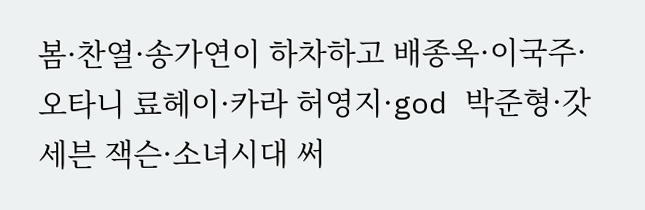봄·찬열·송가연이 하차하고 배종옥·이국주·오타니 료헤이·카라 허영지·god 박준형·갓세븐 잭슨·소녀시대 써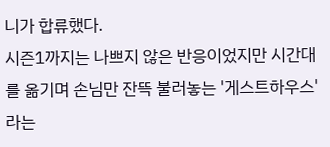니가 합류했다.
시즌1까지는 나쁘지 않은 반응이었지만 시간대를 옮기며 손님만 잔뜩 불러놓는 '게스트하우스'라는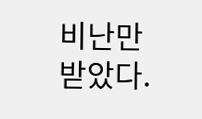비난만 받았다.